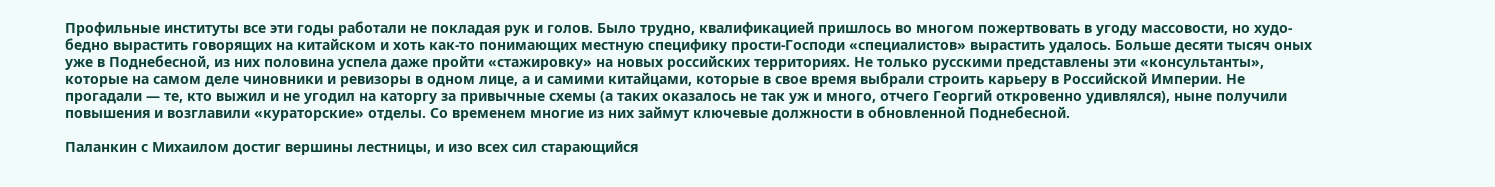Профильные институты все эти годы работали не покладая рук и голов. Было трудно, квалификацией пришлось во многом пожертвовать в угоду массовости, но худо-бедно вырастить говорящих на китайском и хоть как-то понимающих местную специфику прости-Господи «специалистов» вырастить удалось. Больше десяти тысяч оных уже в Поднебесной, из них половина успела даже пройти «стажировку» на новых российских территориях. Не только русскими представлены эти «консультанты», которые на самом деле чиновники и ревизоры в одном лице, а и самими китайцами, которые в свое время выбрали строить карьеру в Российской Империи. Не прогадали — те, кто выжил и не угодил на каторгу за привычные схемы (а таких оказалось не так уж и много, отчего Георгий откровенно удивлялся), ныне получили повышения и возглавили «кураторские» отделы. Со временем многие из них займут ключевые должности в обновленной Поднебесной.

Паланкин с Михаилом достиг вершины лестницы, и изо всех сил старающийся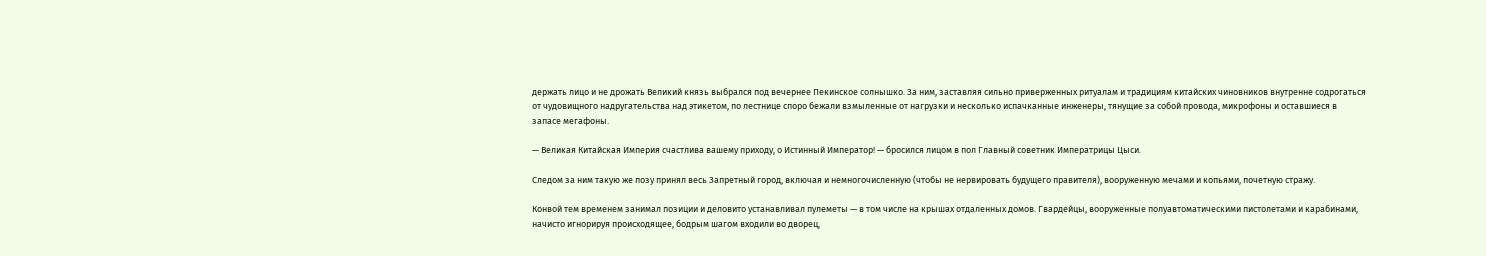держать лицо и не дрожать Великий князь выбрался под вечернее Пекинское солнышко. За ним, заставляя сильно приверженных ритуалам и традициям китайских чиновников внутренне содрогаться от чудовищного надругательства над этикетом, по лестнице споро бежали взмыленные от нагрузки и несколько испачканные инженеры, тянущие за собой провода, микрофоны и оставшиеся в запасе мегафоны.

— Великая Китайская Империя счастлива вашему приходу, о Истинный Император! — бросился лицом в пол Главный советник Императрицы Цыси.

Следом за ним такую же позу принял весь Запретный город, включая и немногочисленную (чтобы не нервировать будущего правителя), вооруженную мечами и копьями, почетную стражу.

Конвой тем временем занимал позиции и деловито устанавливал пулеметы — в том числе на крышах отдаленных домов. Гвардейцы, вооруженные полуавтоматическими пистолетами и карабинами, начисто игнорируя происходящее, бодрым шагом входили во дворец,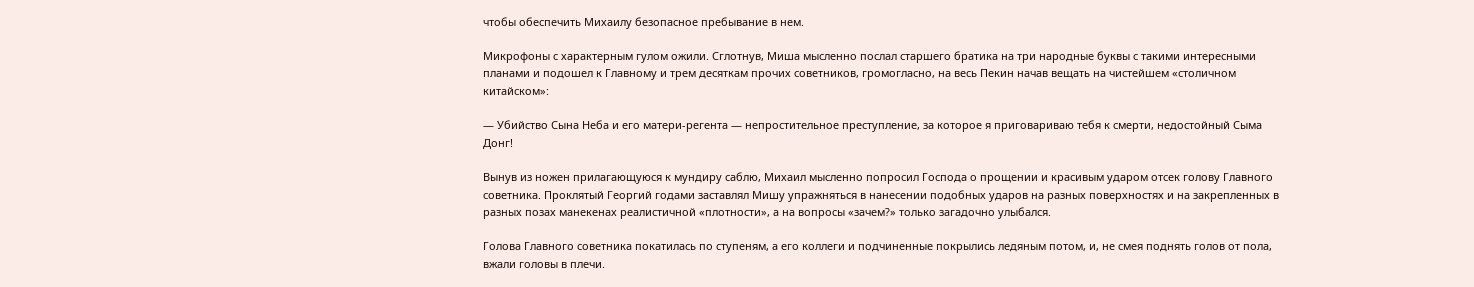чтобы обеспечить Михаилу безопасное пребывание в нем.

Микрофоны с характерным гулом ожили. Сглотнув, Миша мысленно послал старшего братика на три народные буквы с такими интересными планами и подошел к Главному и трем десяткам прочих советников, громогласно, на весь Пекин начав вещать на чистейшем «столичном китайском»:

— Убийство Сына Неба и его матери-регента — непростительное преступление, за которое я приговариваю тебя к смерти, недостойный Сыма Донг!

Вынув из ножен прилагающуюся к мундиру саблю, Михаил мысленно попросил Господа о прощении и красивым ударом отсек голову Главного советника. Проклятый Георгий годами заставлял Мишу упражняться в нанесении подобных ударов на разных поверхностях и на закрепленных в разных позах манекенах реалистичной «плотности», а на вопросы «зачем?» только загадочно улыбался.

Голова Главного советника покатилась по ступеням, а его коллеги и подчиненные покрылись ледяным потом, и, не смея поднять голов от пола, вжали головы в плечи.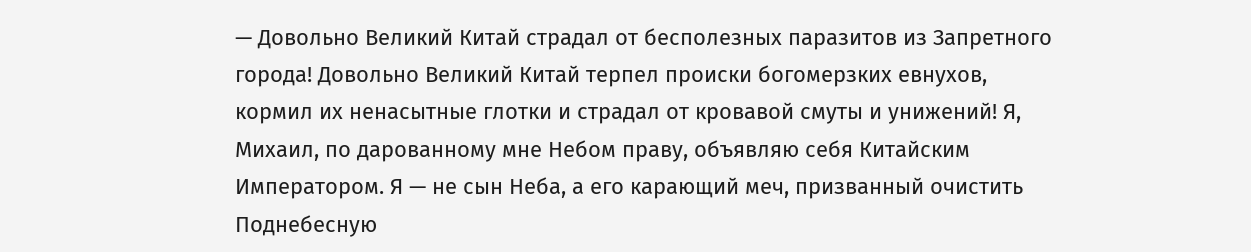— Довольно Великий Китай страдал от бесполезных паразитов из Запретного города! Довольно Великий Китай терпел происки богомерзких евнухов, кормил их ненасытные глотки и страдал от кровавой смуты и унижений! Я, Михаил, по дарованному мне Небом праву, объявляю себя Китайским Императором. Я — не сын Неба, а его карающий меч, призванный очистить Поднебесную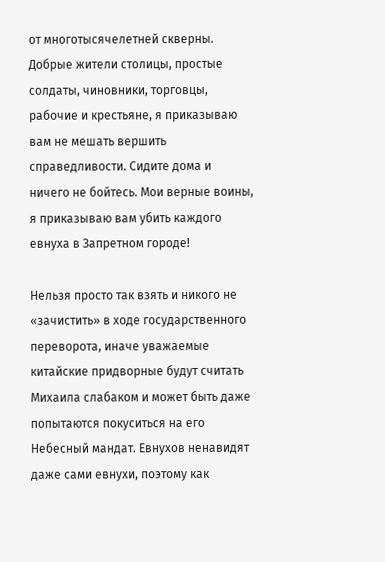от многотысячелетней скверны. Добрые жители столицы, простые солдаты, чиновники, торговцы, рабочие и крестьяне, я приказываю вам не мешать вершить справедливости. Сидите дома и ничего не бойтесь. Мои верные воины, я приказываю вам убить каждого евнуха в Запретном городе!

Нельзя просто так взять и никого не «зачистить» в ходе государственного переворота, иначе уважаемые китайские придворные будут считать Михаила слабаком и может быть даже попытаются покуситься на его Небесный мандат. Евнухов ненавидят даже сами евнухи, поэтому как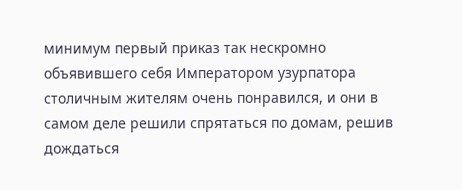минимум первый приказ так нескромно объявившего себя Императором узурпатора столичным жителям очень понравился, и они в самом деле решили спрятаться по домам, решив дождаться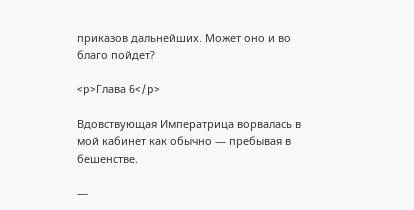приказов дальнейших. Может оно и во благо пойдет?

<p>Глава 6</p>

Вдовствующая Императрица ворвалась в мой кабинет как обычно — пребывая в бешенстве.

—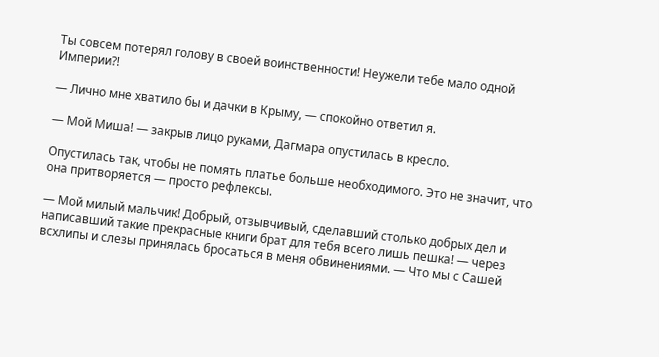Ты совсем потерял голову в своей воинственности! Неужели тебе мало одной Империи⁈

— Лично мне хватило бы и дачки в Крыму, — спокойно ответил я.

— Мой Миша! — закрыв лицо руками, Дагмара опустилась в кресло.

Опустилась так, чтобы не помять платье больше необходимого. Это не значит, что она притворяется — просто рефлексы.

— Мой милый мальчик! Добрый, отзывчивый, сделавший столько добрых дел и написавший такие прекрасные книги брат для тебя всего лишь пешка! — через всхлипы и слезы принялась бросаться в меня обвинениями. — Что мы с Сашей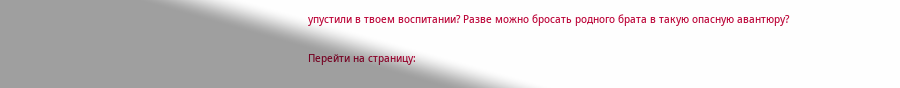упустили в твоем воспитании? Разве можно бросать родного брата в такую опасную авантюру?

Перейти на страницу: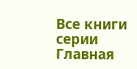Все книги серии Главная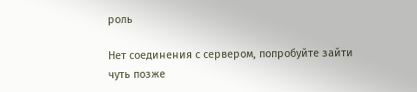роль

Нет соединения с сервером, попробуйте зайти чуть позже